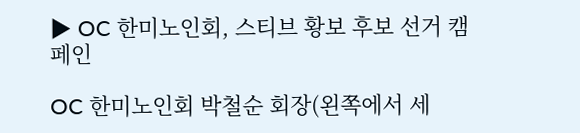▶ OC 한미노인회, 스티브 황보 후보 선거 캠페인

OC 한미노인회 박철순 회장(왼쪽에서 세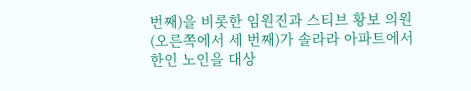번째)을 비롯한 임원진과 스티브 황보 의원(오른쪽에서 세 번째)가 솔라라 아파트에서 한인 노인을 대상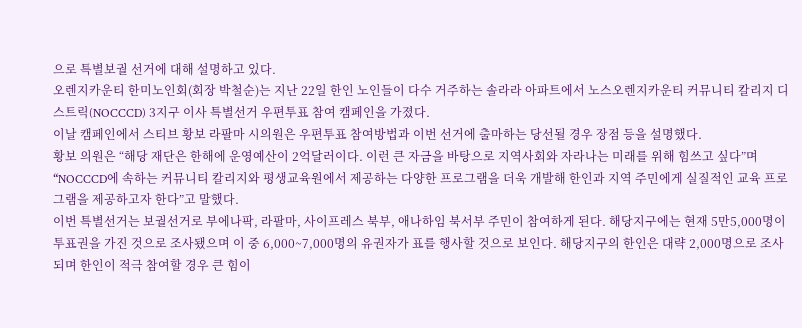으로 특별보궐 선거에 대해 설명하고 있다.
오렌지카운티 한미노인회(회장 박철순)는 지난 22일 한인 노인들이 다수 거주하는 솔라라 아파트에서 노스오렌지카운티 커뮤니티 칼리지 디스트릭(NOCCCD) 3지구 이사 특별선거 우편투표 참여 캠페인을 가졌다.
이날 캠페인에서 스티브 황보 라팔마 시의원은 우편투표 참여방법과 이번 선거에 출마하는 당선될 경우 장점 등을 설명했다.
황보 의원은 “해당 재단은 한해에 운영예산이 2억달러이다. 이런 큰 자금을 바탕으로 지역사회와 자라나는 미래를 위해 힘쓰고 싶다”며 “NOCCCD에 속하는 커뮤니티 칼리지와 평생교육원에서 제공하는 다양한 프로그램을 더욱 개발해 한인과 지역 주민에게 실질적인 교육 프로그램을 제공하고자 한다”고 말했다.
이번 특별선거는 보궐선거로 부에나팍, 라팔마, 사이프레스 북부, 애나하임 북서부 주민이 참여하게 된다. 해당지구에는 현재 5만5,000명이 투표권을 가진 것으로 조사됐으며 이 중 6,000~7,000명의 유권자가 표를 행사할 것으로 보인다. 해당지구의 한인은 대략 2,000명으로 조사되며 한인이 적극 참여할 경우 큰 힘이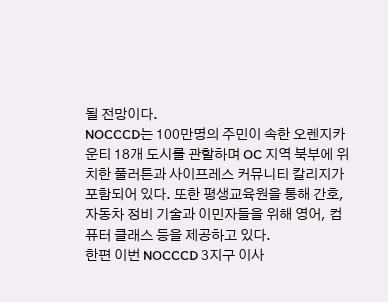될 전망이다.
NOCCCD는 100만명의 주민이 속한 오렌지카운티 18개 도시를 관할하며 OC 지역 북부에 위치한 풀러튼과 사이프레스 커뮤니티 칼리지가 포함되어 있다. 또한 평생교육원을 통해 간호, 자동차 정비 기술과 이민자들을 위해 영어, 컴퓨터 클래스 등을 제공하고 있다.
한편 이번 NOCCCD 3지구 이사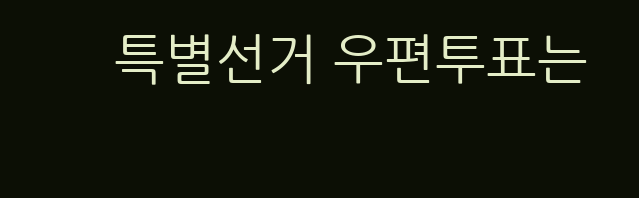특별선거 우편투표는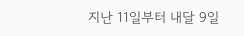지난 11일부터 내달 9일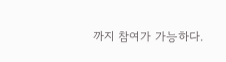까지 참여가 가능하다.